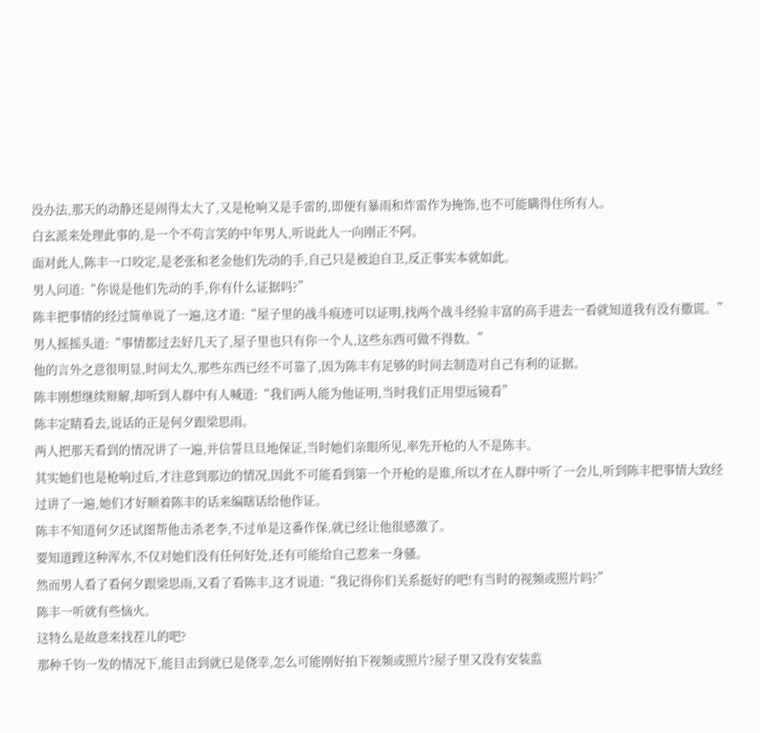没办法,那天的动静还是闹得太大了,又是枪响又是手雷的,即便有暴雨和炸雷作为掩饰,也不可能瞒得住所有人。
白玄派来处理此事的,是一个不苟言笑的中年男人,听说此人一向刚正不阿。
面对此人,陈丰一口咬定,是老张和老金他们先动的手,自己只是被迫自卫,反正事实本就如此。
男人问道:“你说是他们先动的手,你有什么证据吗?”
陈丰把事情的经过简单说了一遍,这才道:“屋子里的战斗痕迹可以证明,找两个战斗经验丰富的高手进去一看就知道我有没有撒谎。”
男人摇摇头道:“事情都过去好几天了,屋子里也只有你一个人,这些东西可做不得数。”
他的言外之意很明显,时间太久,那些东西已经不可靠了,因为陈丰有足够的时间去制造对自己有利的证据。
陈丰刚想继续辩解,却听到人群中有人喊道:“我们两人能为他证明,当时我们正用望远镜看”
陈丰定睛看去,说话的正是何夕跟梁思雨。
两人把那天看到的情况讲了一遍,并信誓旦旦地保证,当时她们亲眼所见,率先开枪的人不是陈丰。
其实她们也是枪响过后,才注意到那边的情况,因此不可能看到第一个开枪的是谁,所以才在人群中听了一会儿,听到陈丰把事情大致经过讲了一遍,她们才好顺着陈丰的话来编瞎话给他作证。
陈丰不知道何夕还试图帮他击杀老李,不过单是这番作保,就已经让他很感激了。
要知道蹚这种浑水,不仅对她们没有任何好处,还有可能给自己惹来一身骚。
然而男人看了看何夕跟梁思雨,又看了看陈丰,这才说道:“我记得你们关系挺好的吧!有当时的视频或照片吗?”
陈丰一听就有些恼火。
这特么是故意来找茬儿的吧?
那种千钧一发的情况下,能目击到就已是侥幸,怎么可能刚好拍下视频或照片?屋子里又没有安装监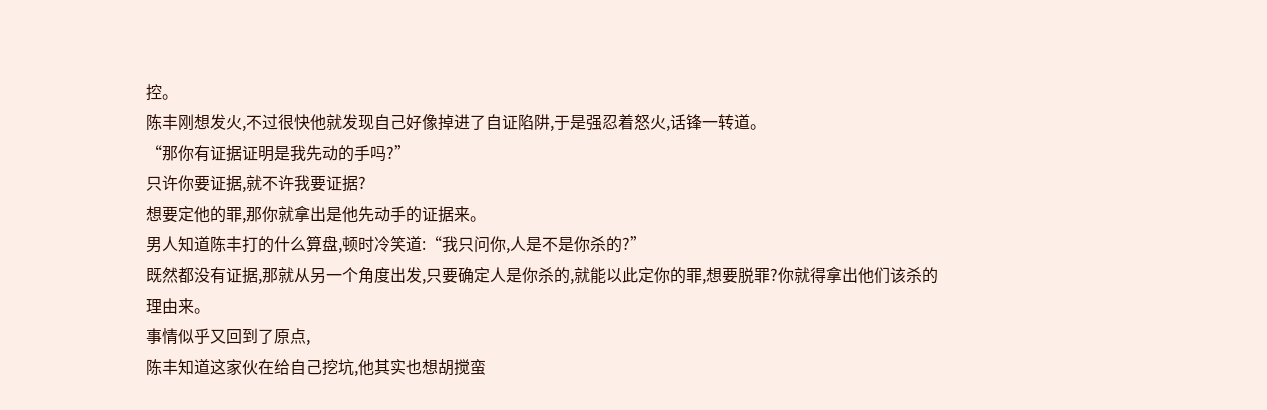控。
陈丰刚想发火,不过很快他就发现自己好像掉进了自证陷阱,于是强忍着怒火,话锋一转道。
“那你有证据证明是我先动的手吗?”
只许你要证据,就不许我要证据?
想要定他的罪,那你就拿出是他先动手的证据来。
男人知道陈丰打的什么算盘,顿时冷笑道:“我只问你,人是不是你杀的?”
既然都没有证据,那就从另一个角度出发,只要确定人是你杀的,就能以此定你的罪,想要脱罪?你就得拿出他们该杀的理由来。
事情似乎又回到了原点,
陈丰知道这家伙在给自己挖坑,他其实也想胡搅蛮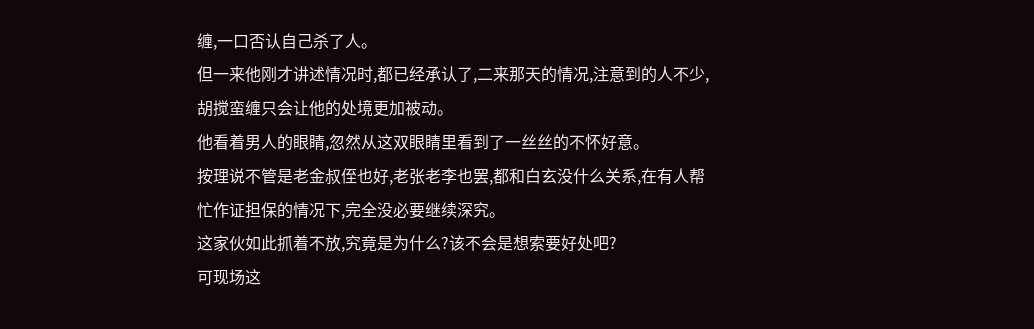缠,一口否认自己杀了人。
但一来他刚才讲述情况时,都已经承认了,二来那天的情况,注意到的人不少,胡搅蛮缠只会让他的处境更加被动。
他看着男人的眼睛,忽然从这双眼睛里看到了一丝丝的不怀好意。
按理说不管是老金叔侄也好,老张老李也罢,都和白玄没什么关系,在有人帮忙作证担保的情况下,完全没必要继续深究。
这家伙如此抓着不放,究竟是为什么?该不会是想索要好处吧?
可现场这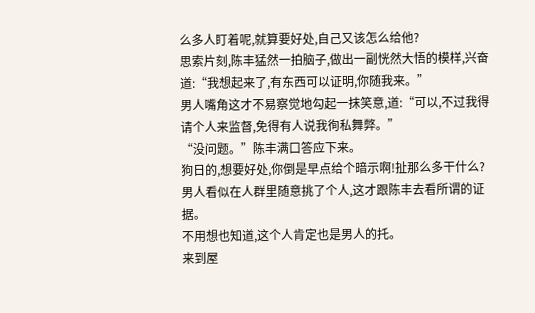么多人盯着呢,就算要好处,自己又该怎么给他?
思索片刻,陈丰猛然一拍脑子,做出一副恍然大悟的模样,兴奋道:“我想起来了,有东西可以证明,你随我来。”
男人嘴角这才不易察觉地勾起一抹笑意,道:“可以,不过我得请个人来监督,免得有人说我徇私舞弊。”
“没问题。”陈丰满口答应下来。
狗日的,想要好处,你倒是早点给个暗示啊!扯那么多干什么?
男人看似在人群里随意挑了个人,这才跟陈丰去看所谓的证据。
不用想也知道,这个人肯定也是男人的托。
来到屋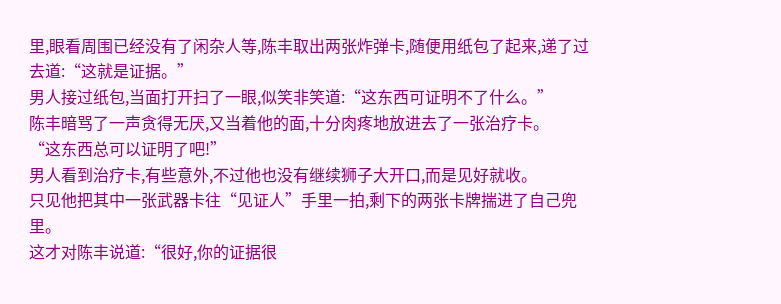里,眼看周围已经没有了闲杂人等,陈丰取出两张炸弹卡,随便用纸包了起来,递了过去道:“这就是证据。”
男人接过纸包,当面打开扫了一眼,似笑非笑道:“这东西可证明不了什么。”
陈丰暗骂了一声贪得无厌,又当着他的面,十分肉疼地放进去了一张治疗卡。
“这东西总可以证明了吧!”
男人看到治疗卡,有些意外,不过他也没有继续狮子大开口,而是见好就收。
只见他把其中一张武器卡往“见证人”手里一拍,剩下的两张卡牌揣进了自己兜里。
这才对陈丰说道:“很好,你的证据很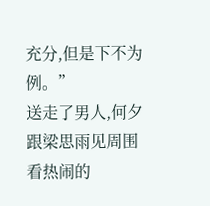充分,但是下不为例。”
送走了男人,何夕跟梁思雨见周围看热闹的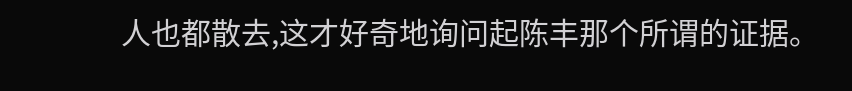人也都散去,这才好奇地询问起陈丰那个所谓的证据。